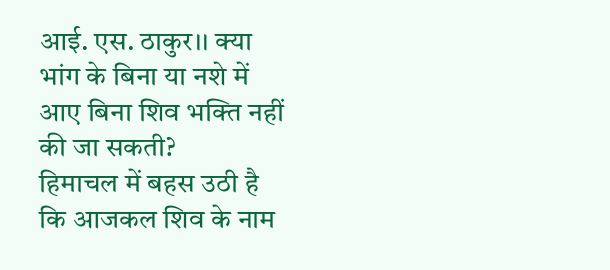आई. एस. ठाकुर।। क्या भांग के बिना या नशे में आए बिना शिव भक्ति नहीं की जा सकती?
हिमाचल में बहस उठी है कि आजकल शिव के नाम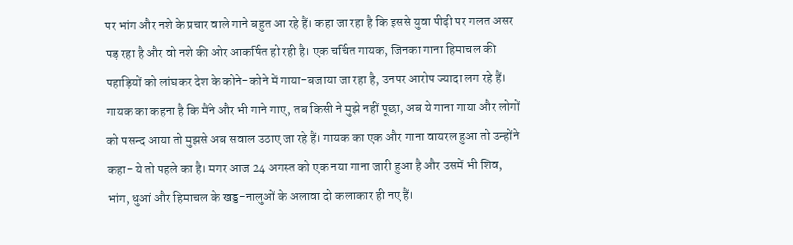पर भांग और नशे के प्रचार वाले गाने बहुत आ रहे हैं। कहा जा रहा है कि इससे युवा पीढ़ी पर गलत असर पड़ रहा है और वो नशे की ओर आकर्षित हो रही है। एक चर्चित गायक, जिनका गाना हिमाचल की पहाड़ियों को लांघकर देश के कोने-कोने में गाया-बजाया जा रहा है, उनपर आरोप ज्यादा लग रहे हैं।
गायक का कहना है कि मैंने और भी गाने गाए, तब किसी ने मुझे नहीं पूछा, अब ये गाना गाया और लोगों को पसन्द आया तो मुझसे अब सवाल उठाए जा रहे हैं। गायक का एक और गाना वायरल हुआ तो उन्होंने कहा- ये तो पहले का है। मगर आज 24 अगस्त को एक नया गाना जारी हुआ है और उसमें भी शिव, भांग, धुआं और हिमाचल के खड्ड-नालुओं के अलावा दो कलाकार ही नए हैं।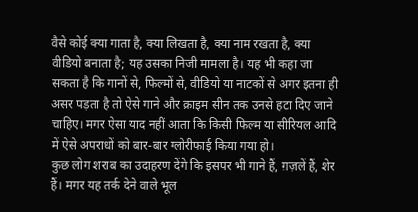वैसे कोई क्या गाता है, क्या लिखता है, क्या नाम रखता है, क्या वीडियो बनाता है; यह उसका निजी मामला है। यह भी कहा जा सकता है कि गानों से, फिल्मों से, वीडियो या नाटकों से अगर इतना ही असर पड़ता है तो ऐसे गाने और क्राइम सीन तक उनसे हटा दिए जाने चाहिए। मगर ऐसा याद नहीं आता कि किसी फिल्म या सीरियल आदि में ऐसे अपराधों को बार-बार ग्लोरीफाई किया गया हो।
कुछ लोग शराब का उदाहरण देंगे कि इसपर भी गाने हैं, ग़ज़लें हैं, शेर हैं। मगर यह तर्क देने वाले भूल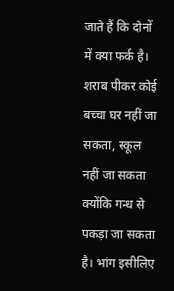जाते हैं कि दोनों में क्या फर्क है। शराब पीकर कोई बच्चा घर नहीं जा सकता, स्कूल नहीं जा सकता क्योंकि गन्ध से पकड़ा जा सकता है। भांग इसीलिए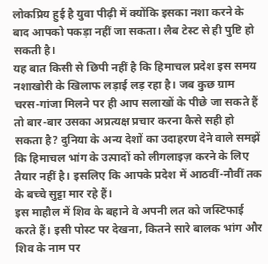लोकप्रिय हुई है युवा पीढ़ी में क्योंकि इसका नशा करने के बाद आपको पकड़ा नहीं जा सकता। लैब टेस्ट से ही पुष्टि हो सकती है।
यह बात किसी से छिपी नहीं है कि हिमाचल प्रदेश इस समय नशाखोरी के खिलाफ लड़ाई लड़ रहा है। जब कुछ ग्राम चरस-गांजा मिलने पर ही आप सलाखों के पीछे जा सकते हैं तो बार-बार उसका अप्रत्यक्ष प्रचार करना कैसे सही हो सकता है? दुनिया के अन्य देशों का उदाहरण देने वाले समझें कि हिमाचल भांग के उत्पादों को लीगलाइज़ करने के लिए तैयार नहीं है। इसलिए कि आपके प्रदेश में आठवीं-नौवीं तक के बच्चे सुट्टा मार रहे हैं।
इस माहौल में शिव के बहाने वे अपनी लत को जस्टिफाई करते हैं। इसी पोस्ट पर देखना, कितने सारे बालक भांग और शिव के नाम पर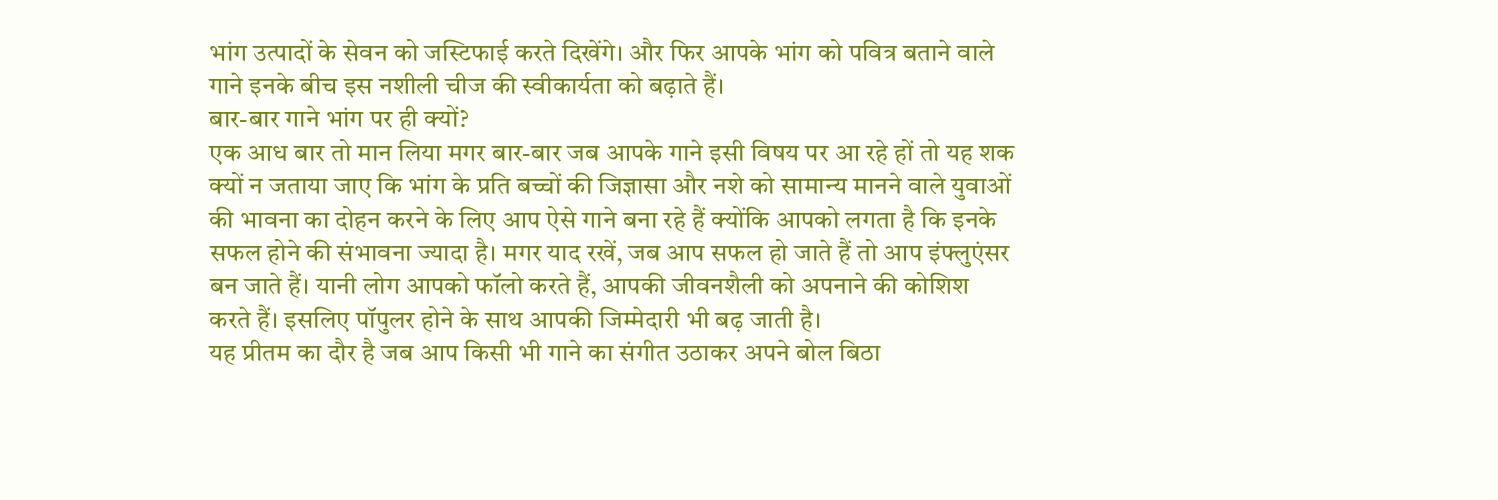भांग उत्पादों के सेवन को जस्टिफाई करते दिखेंगे। और फिर आपके भांग को पवित्र बताने वाले गाने इनके बीच इस नशीली चीज की स्वीकार्यता को बढ़ाते हैं।
बार-बार गाने भांग पर ही क्यों?
एक आध बार तो मान लिया मगर बार-बार जब आपके गाने इसी विषय पर आ रहे हों तो यह शक क्यों न जताया जाए कि भांग के प्रति बच्चों की जिज्ञासा और नशे को सामान्य मानने वाले युवाओं की भावना का दोहन करने के लिए आप ऐसे गाने बना रहे हैं क्योंकि आपको लगता है कि इनके सफल होने की संभावना ज्यादा है। मगर याद रखें, जब आप सफल हो जाते हैं तो आप इंफ्लुएंसर बन जाते हैं। यानी लोग आपको फॉलो करते हैं, आपकी जीवनशैली को अपनाने की कोशिश करते हैं। इसलिए पॉपुलर होने के साथ आपकी जिम्मेदारी भी बढ़ जाती है।
यह प्रीतम का दौर है जब आप किसी भी गाने का संगीत उठाकर अपने बोल बिठा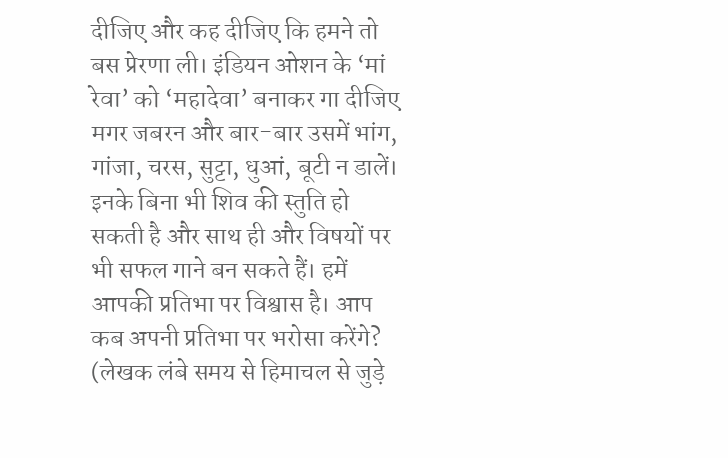दीजिए और कह दीजिए कि हमने तो बस प्रेरणा ली। इंडियन ओशन के ‘मां रेवा’ को ‘महादेवा’ बनाकर गा दीजिए मगर जबरन और बार-बार उसमें भांग, गांजा, चरस, सुट्टा, धुआं, बूटी न डालें। इनके बिना भी शिव की स्तुति हो सकती है और साथ ही और विषयों पर भी सफल गाने बन सकते हैं। हमें आपकी प्रतिभा पर विश्वास है। आप कब अपनी प्रतिभा पर भरोसा करेंगे?
(लेखक लंबे समय से हिमाचल से जुड़े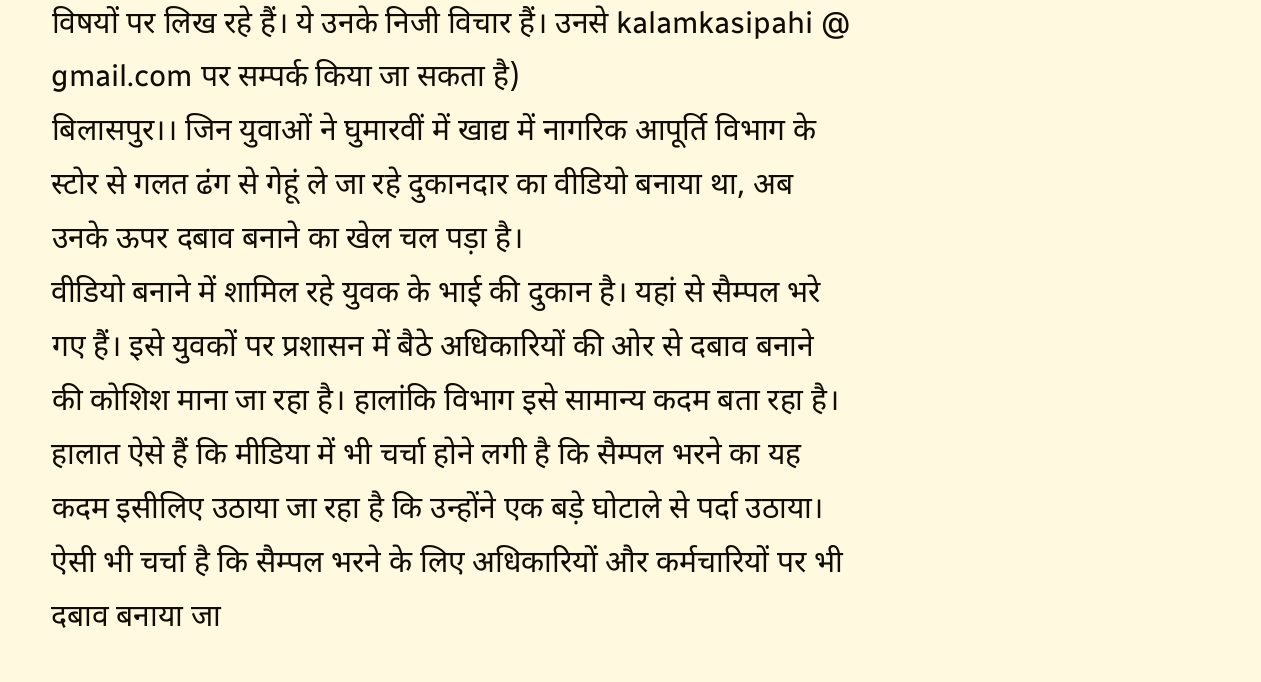विषयों पर लिख रहे हैं। ये उनके निजी विचार हैं। उनसे kalamkasipahi @ gmail.com पर सम्पर्क किया जा सकता है)
बिलासपुर।। जिन युवाओं ने घुमारवीं में खाद्य में नागरिक आपूर्ति विभाग के स्टोर से गलत ढंग से गेहूं ले जा रहे दुकानदार का वीडियो बनाया था, अब उनके ऊपर दबाव बनाने का खेल चल पड़ा है।
वीडियो बनाने में शामिल रहे युवक के भाई की दुकान है। यहां से सैम्पल भरे गए हैं। इसे युवकों पर प्रशासन में बैठे अधिकारियों की ओर से दबाव बनाने की कोशिश माना जा रहा है। हालांकि विभाग इसे सामान्य कदम बता रहा है।
हालात ऐसे हैं कि मीडिया में भी चर्चा होने लगी है कि सैम्पल भरने का यह कदम इसीलिए उठाया जा रहा है कि उन्होंने एक बड़े घोटाले से पर्दा उठाया। ऐसी भी चर्चा है कि सैम्पल भरने के लिए अधिकारियों और कर्मचारियों पर भी दबाव बनाया जा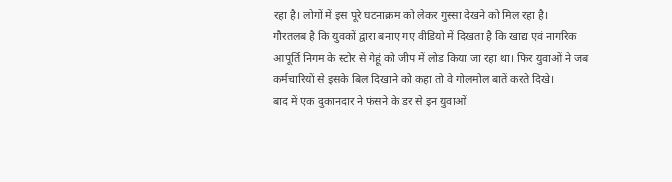रहा है। लोगों में इस पूरे घटनाक्रम को लेकर गुस्सा देखने को मिल रहा है।
गौरतलब है कि युवकों द्वारा बनाए गए वीडियो में दिखता है कि खाद्य एवं नागरिक आपूर्ति निगम के स्टोर से गेहूं को जीप में लोड किया जा रहा था। फिर युवाओं ने जब कर्मचारियों से इसके बिल दिखाने को कहा तो वे गोलमोल बातें करते दिखे।
बाद में एक दुकानदार ने फंसने के डर से इन युवाओं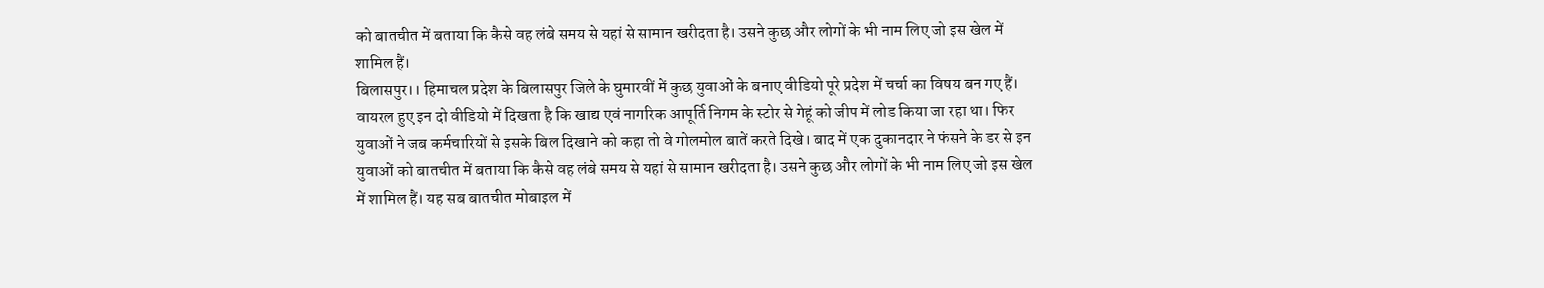को बातचीत में बताया कि कैसे वह लंबे समय से यहां से सामान खरीदता है। उसने कुछ और लोगों के भी नाम लिए जो इस खेल में शामिल हैं।
बिलासपुर।। हिमाचल प्रदेश के बिलासपुर जिले के घुमारवीं में कुछ युवाओं के बनाए वीडियो पूरे प्रदेश में चर्चा का विषय बन गए हैं। वायरल हुए इन दो वीडियो में दिखता है कि खाद्य एवं नागरिक आपूर्ति निगम के स्टोर से गेहूं को जीप में लोड किया जा रहा था। फिर युवाओं ने जब कर्मचारियों से इसके बिल दिखाने को कहा तो वे गोलमोल बातें करते दिखे। बाद में एक दुकानदार ने फंसने के डर से इन युवाओं को बातचीत में बताया कि कैसे वह लंबे समय से यहां से सामान खरीदता है। उसने कुछ और लोगों के भी नाम लिए जो इस खेल में शामिल हैं। यह सब बातचीत मोबाइल में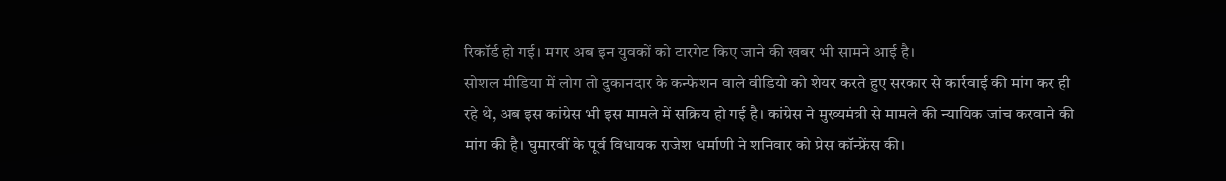रिकॉर्ड हो गई। मगर अब इन युवकों को टारगेट किए जाने की खबर भी सामने आई है।
सोशल मीडिया में लोग तो दुकानदार के कन्फेशन वाले वीडियो को शेयर करते हुए सरकार से कार्रवाई की मांग कर ही रहे थे, अब इस कांग्रेस भी इस मामले में सक्रिय हो गई है। कांग्रेस ने मुख्यमंत्री से मामले की न्यायिक जांच करवाने की मांग की है। घुमारवीं के पूर्व विधायक राजेश धर्माणी ने शनिवार को प्रेस कॉन्फ्रेंस की।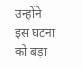उन्होंने इस घटना को बड़ा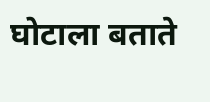घोटाला बताते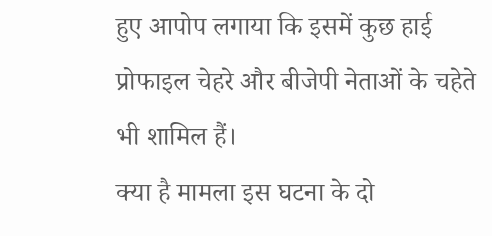हुए आपोप लगाया कि इसमें कुछ हाई प्रोफाइल चेहरे और बीजेपी नेताओं के चहेते भी शामिल हैं।
क्या है मामला इस घटना के दो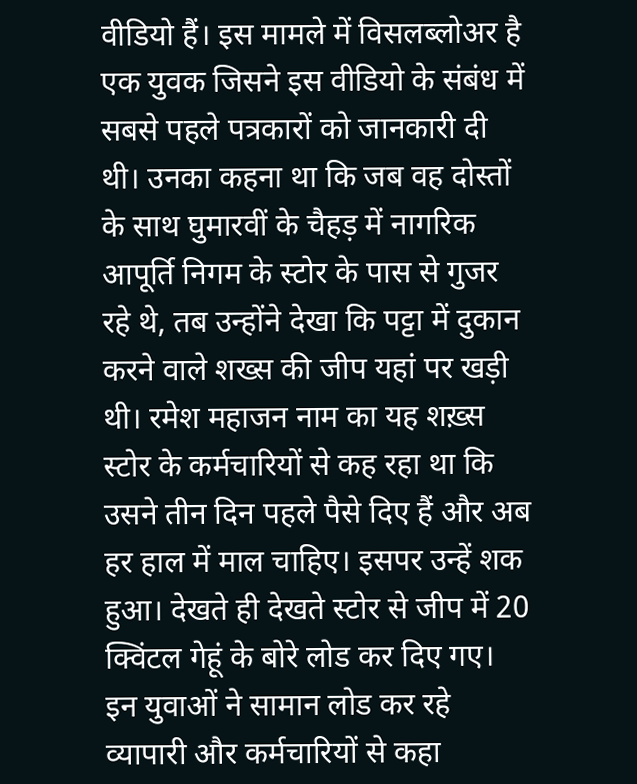वीडियो हैं। इस मामले में विसलब्लोअर है एक युवक जिसने इस वीडियो के संबंध में सबसे पहले पत्रकारों को जानकारी दी थी। उनका कहना था कि जब वह दोस्तों के साथ घुमारवीं के चैहड़ में नागरिक आपूर्ति निगम के स्टोर के पास से गुजर रहे थे, तब उन्होंने देखा कि पट्टा में दुकान करने वाले शख्स की जीप यहां पर खड़ी थी। रमेश महाजन नाम का यह शख़्स स्टोर के कर्मचारियों से कह रहा था कि उसने तीन दिन पहले पैसे दिए हैं और अब हर हाल में माल चाहिए। इसपर उन्हें शक हुआ। देखते ही देखते स्टोर से जीप में 20 क्विंटल गेहूं के बोरे लोड कर दिए गए।
इन युवाओं ने सामान लोड कर रहे व्यापारी और कर्मचारियों से कहा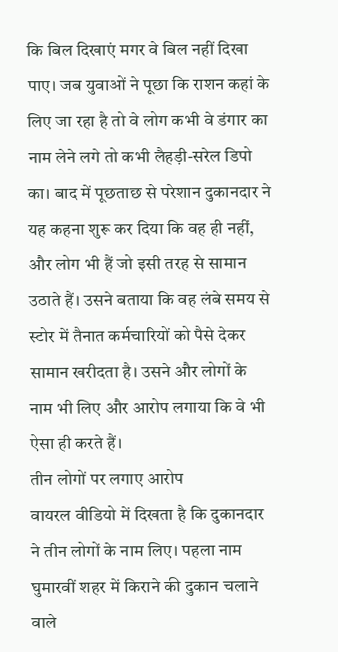कि बिल दिखाएं मगर वे बिल नहीं दिखा पाए। जब युवाओं ने पूछा कि राशन कहां के लिए जा रहा है तो वे लोग कभी वे डंगार का नाम लेने लगे तो कभी लैहड़ी-सरेल डिपो का। बाद में पूछताछ से परेशान दुकानदार ने यह कहना शुरू कर दिया कि वह ही नहीं, और लोग भी हैं जो इसी तरह से सामान उठाते हैं। उसने बताया कि वह लंबे समय से स्टोर में तैनात कर्मचारियों को पैसे देकर सामान खरीदता है। उसने और लोगों के नाम भी लिए और आरोप लगाया कि वे भी ऐसा ही करते हैं।
तीन लोगों पर लगाए आरोप
वायरल वीडियो में दिखता है कि दुकानदार ने तीन लोगों के नाम लिए। पहला नाम घुमारवीं शहर में किराने की दुकान चलाने वाले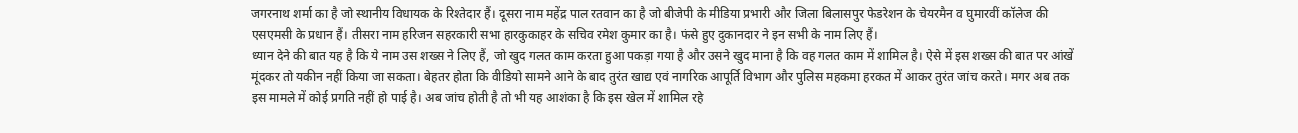जगरनाथ शर्मा का है जो स्थानीय विधायक के रिश्तेदार हैं। दूसरा नाम महेंद्र पाल रतवान का है जो बीजेपी के मीडिया प्रभारी और जिला बिलासपुर फेडरेशन के चेयरमैन व घुमारवीं कॉलेज की एसएमसी के प्रधान हैं। तीसरा नाम हरिजन सहरकारी सभा हारकुकाहर के सचिव रमेश कुमार का है। फंसे हुए दुकानदार ने इन सभी के नाम लिए हैं।
ध्यान देने की बात यह है कि ये नाम उस शख्स ने लिए हैं, जो खुद गलत काम करता हुआ पकड़ा गया है और उसने खुद माना है कि वह गलत काम में शामिल है। ऐसे में इस शख्स की बात पर आंखें मूंदकर तो यकीन नहीं किया जा सकता। बेहतर होता कि वीडियो सामने आने के बाद तुरंत खाद्य एवं नागरिक आपूर्ति विभाग और पुलिस महकमा हरकत में आकर तुरंत जांच करते। मगर अब तक इस मामले में कोई प्रगति नहीं हो पाई है। अब जांच होती है तो भी यह आशंका है कि इस खेल में शामिल रहे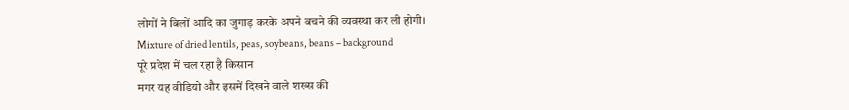लोगों ने बिलों आदि का जुगाड़ करके अपने बचने की व्यवस्था कर ली होगी।
Mixture of dried lentils, peas, soybeans, beans – background
पूरे प्रदेश में चल रहा है किसान
मगर यह वीडियो और इसमें दिखने वाले शख्स की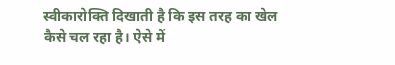स्वीकारोक्ति दिखाती है कि इस तरह का खेल कैसे चल रहा है। ऐसे में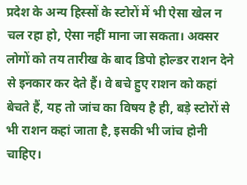प्रदेश के अन्य हिस्सों के स्टोरों में भी ऐसा खेल न चल रहा हो, ऐसा नहीं माना जा सकता। अक्सर लोगों को तय तारीख के बाद डिपो होल्डर राशन देने से इनकार कर देते हैं। वे बचे हुए राशन को कहां बेचते हैं, यह तो जांच का विषय है ही, बड़े स्टोरों से भी राशन कहां जाता है, इसकी भी जांच होनी चाहिए।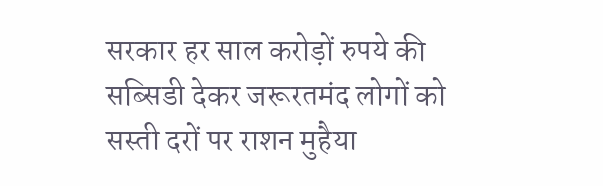सरकार हर साल करोड़ों रुपये की सब्सिडी देकर जरूरतमंद लोगों को सस्ती दरों पर राशन मुहैया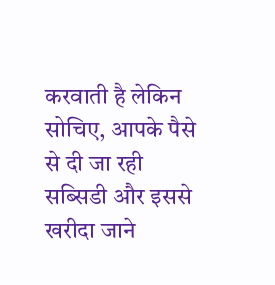करवाती है लेकिन सोचिए, आपके पैसे से दी जा रही सब्सिडी और इससे खरीदा जाने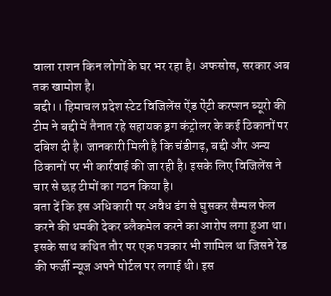वाला राशन किन लोगों के घर भर रहा है। अफसोस, सरकार अब तक खामोश है।
बद्दी।। हिमाचल प्रदेश स्टेट विजिलेंस ऐंड ऐंटी करप्शन ब्यूरो की टीम ने बद्दी में तैनात रहे सहायक ड्रग कंट्रोलर के कई ठिकानों पर दबिश दी है। जानकारी मिली है कि चंडीगढ़, बद्दी और अन्य ठिकानों पर भी कार्रवाई की जा रही है। इसके लिए विजिलेंस ने चार से छह टीमों का गठन किया है।
बता दें कि इस अधिकारी पर अवैध ढंग से घुसकर सैम्पल फेल करने की धमकी देकर ब्लैकमेल करने का आरोप लगा हुआ था। इसके साथ कथित तौर पर एक पत्रकार भी शामिल था जिसने रेड की फर्जी न्यूज अपने पोर्टल पर लगाई थी। इस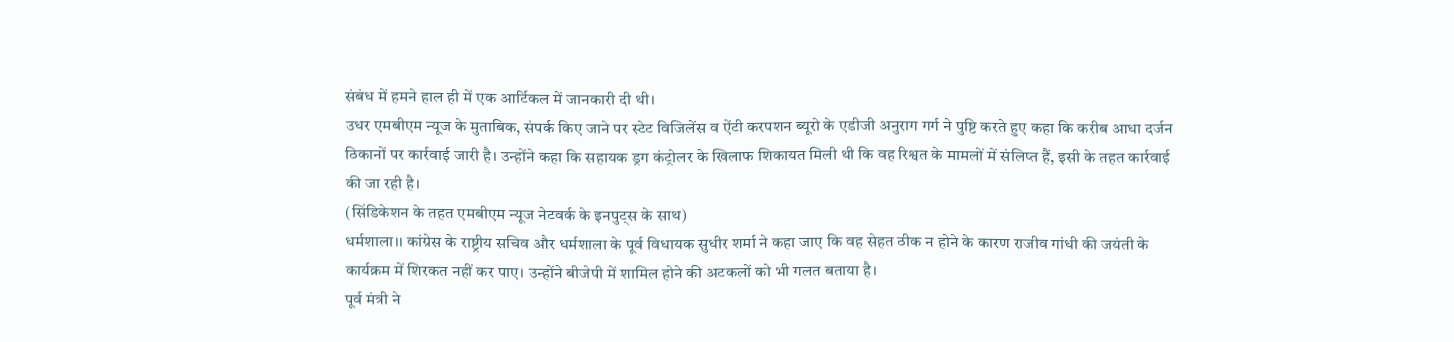संबंध में हमने हाल ही में एक आर्टिकल में जानकारी दी थी।
उधर एमबीएम न्यूज के मुताबिक, संपर्क किए जाने पर स्टेट विजिलेंस व ऐंटी करपशन ब्यूरो के एडीजी अनुराग गर्ग ने पुष्टि करते हुए कहा कि करीब आधा दर्जन ठिकानों पर कार्रवाई जारी है। उन्होंने कहा कि सहायक ड्रग कंट्रोलर के खिलाफ शिकायत मिली थी कि वह रिश्वत के मामलों में संलिप्त हैं, इसी के तहत कार्रवाई की जा रही है।
(सिंडिकेशन के तहत एमबीएम न्यूज नेटवर्क के इनपुट्स के साथ)
धर्मशाला।। कांग्रेस के राष्ट्रीय सचिव और धर्मशाला के पूर्व विधायक सुधीर शर्मा ने कहा जाए कि वह सेहत ठीक न होने के कारण राजीव गांधी की जयंती के कार्यक्रम में शिरकत नहीं कर पाए। उन्होंने बीजेपी में शामिल होने की अटकलों को भी गलत बताया है।
पूर्व मंत्री ने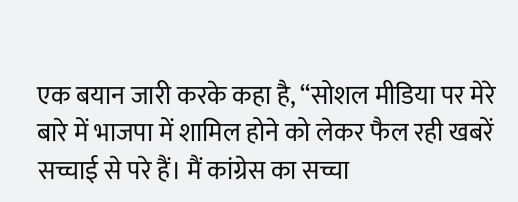एक बयान जारी करके कहा है, “सोशल मीडिया पर मेरे बारे में भाजपा में शामिल होने को लेकर फैल रही खबरें सच्चाई से परे हैं। मैं कांग्रेस का सच्चा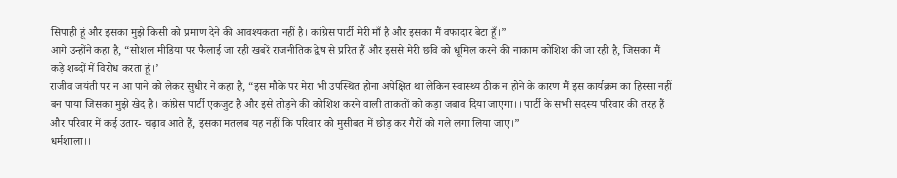सिपाही हूं और इसका मुझे किसी को प्रमाण देने की आवश्यकता नहीं है। कांग्रेस पार्टी मेरी माँ है और इसका मैं वफादार बेटा हूँ।”
आगे उन्होंने कहा है, “सोशल मीडिया पर फैलाई जा रही खबरें राजनीतिक द्वेष से प्ररित हैं और इससे मेरी छवि को धूमिल करने की नाकाम कोशिश की जा रही है, जिसका मैं कड़े शब्दों में विरोध करता हूं।’
राजीव जयंती पर न आ पाने को लेकर सुधीर ने कहा है, “इस मौके पर मेरा भी उपस्थित होना अपेक्षित था लेकिन स्वास्थ्य ठीक न होने के कारण मैं इस कार्यक्रम का हिस्सा नहीं बन पाया जिसका मुझे खेद है। कांग्रेस पार्टी एकजुट है और इसे तोड़ने की कोशिश करने वाली ताकतों को कड़ा जबाव दिया जाएगा।। पार्टी के सभी सदस्य परिवार की तरह हैं और परिवार में कई उतार- चढ़ाव आते हैं, इसका मतलब यह नहीं कि परिवार को मुसीबत में छोड़ कर गैरों को गले लगा लिया जाए।”
धर्मशाला।।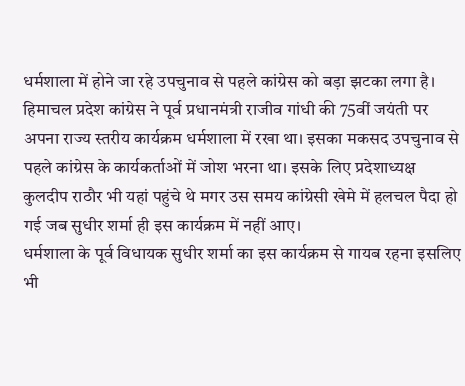धर्मशाला में होने जा रहे उपचुनाव से पहले कांग्रेस को बड़ा झटका लगा है। हिमाचल प्रदेश कांग्रेस ने पूर्व प्रधानमंत्री राजीव गांधी की 75वीं जयंती पर अपना राज्य स्तरीय कार्यक्रम धर्मशाला में रखा था। इसका मकसद उपचुनाव से पहले कांग्रेस के कार्यकर्ताओं में जोश भरना था। इसके लिए प्रदेशाध्यक्ष कुलदीप राठौर भी यहां पहुंचे थे मगर उस समय कांग्रेसी खेमे में हलचल पैदा हो गई जब सुधीर शर्मा ही इस कार्यक्रम में नहीं आए।
धर्मशाला के पूर्व विधायक सुधीर शर्मा का इस कार्यक्रम से गायब रहना इसलिए भी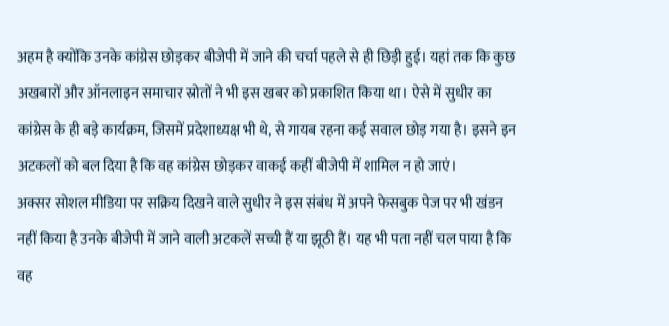अहम है क्योंकि उनके कांग्रेस छोड़कर बीजेपी में जाने की चर्चा पहले से ही छिड़ी हुई। यहां तक कि कुछ अखबारों और ऑनलाइन समाचार स्रोतों ने भी इस खबर को प्रकाशित किया था। ऐसे में सुधीर का कांग्रेस के ही बड़े कार्यक्रम, जिसमें प्रदेशाध्यक्ष भी थे, से गायब रहना कई सवाल छोड़ गया है। इसने इन अटकलों को बल दिया है कि वह कांग्रेस छोड़कर वाकई कहीं बीजेपी में शामिल न हो जाएं।
अक्सर सोशल मीडिया पर सक्रिय दिखने वाले सुधीर ने इस संबंध में अपने फेसबुक पेज पर भी खंडन नहीं किया है उनके बीजेपी में जाने वाली अटकलें सच्ची हैं या झूठी हैं। यह भी पता नहीं चल पाया है कि वह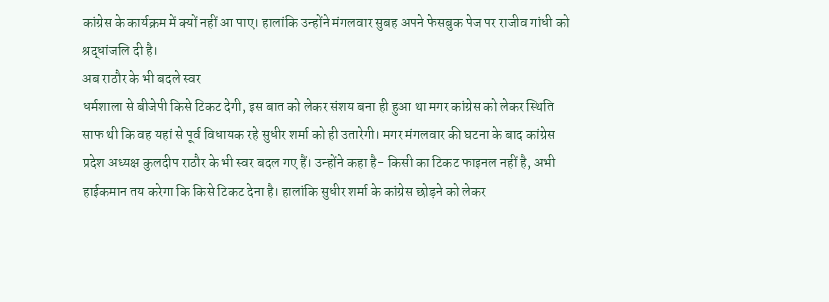कांग्रेस के कार्यक्रम में क्यों नहीं आ पाए। हालांकि उन्होंने मंगलवार सुबह अपने फेसबुक पेज पर राजीव गांधी को श्रद्धांजलि दी है।
अब राठौर के भी बदले स्वर
धर्मशाला से बीजेपी किसे टिकट देगी, इस बात को लेकर संशय बना ही हुआ था मगर कांग्रेस को लेकर स्थिति साफ थी कि वह यहां से पूर्व विधायक रहे सुधीर शर्मा को ही उतारेगी। मगर मंगलवार की घटना के बाद कांग्रेस प्रदेश अध्यक्ष कुलदीप राठौर के भी स्वर बदल गए हैं। उन्होंने कहा है- किसी का टिकट फाइनल नहीं है, अभी हाईकमान तय करेगा कि किसे टिकट देना है। हालांकि सुधीर शर्मा के कांग्रेस छोड़ने को लेकर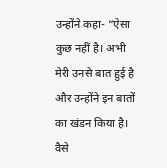उन्होंने कहा- “ऐसा कुछ नहीं है। अभी मेरी उनसे बात हुई है और उन्होंने इन बातों का खंडन किया है। वैसे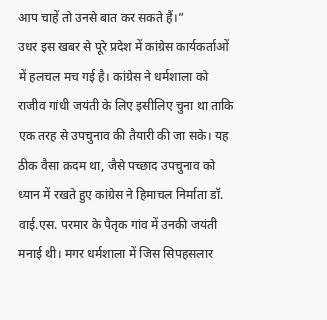आप चाहें तो उनसे बात कर सकते हैं।”
उधर इस खबर से पूरे प्रदेश में कांग्रेस कार्यकर्ताओं में हलचल मच गई है। कांग्रेस ने धर्मशाला को राजीव गांधी जयंती के लिए इसीलिए चुना था ताकि एक तरह से उपचुनाव की तैयारी की जा सके। यह ठीक वैसा क़दम था, जैसे पच्छाद उपचुनाव को ध्यान में रखते हुए कांग्रेस ने हिमाचल निर्माता डॉ. वाई.एस. परमार के पैतृक गांव में उनकी जयंती मनाई थी। मगर धर्मशाला में जिस सिपहसलार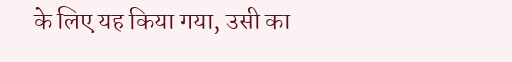के लिए यह किया गया, उसी का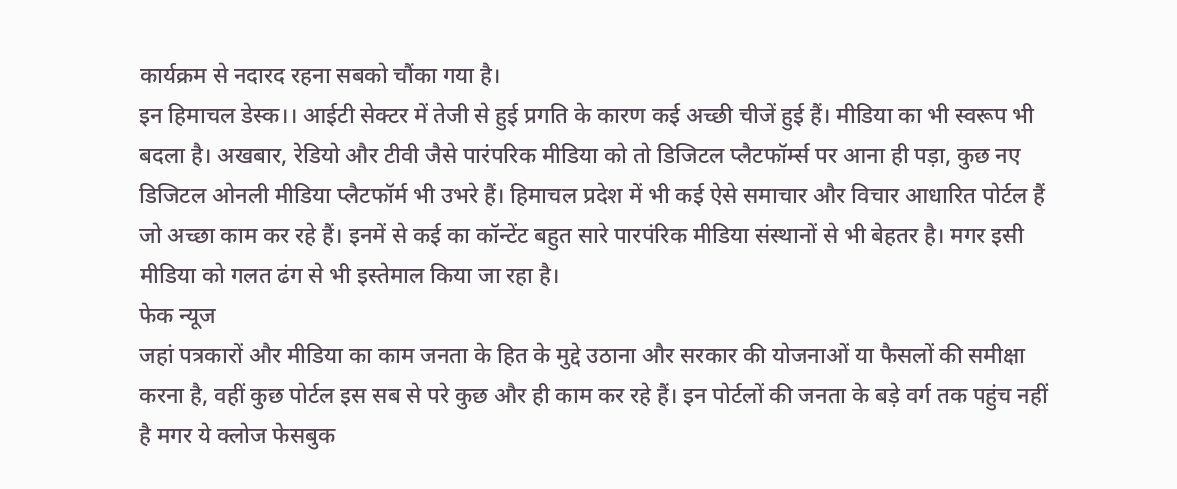कार्यक्रम से नदारद रहना सबको चौंका गया है।
इन हिमाचल डेस्क।। आईटी सेक्टर में तेजी से हुई प्रगति के कारण कई अच्छी चीजें हुई हैं। मीडिया का भी स्वरूप भी बदला है। अखबार, रेडियो और टीवी जैसे पारंपरिक मीडिया को तो डिजिटल प्लैटफॉर्म्स पर आना ही पड़ा, कुछ नए डिजिटल ओनली मीडिया प्लैटफॉर्म भी उभरे हैं। हिमाचल प्रदेश में भी कई ऐसे समाचार और विचार आधारित पोर्टल हैं जो अच्छा काम कर रहे हैं। इनमें से कई का कॉन्टेंट बहुत सारे पारपंरिक मीडिया संस्थानों से भी बेहतर है। मगर इसी मीडिया को गलत ढंग से भी इस्तेमाल किया जा रहा है।
फेक न्यूज
जहां पत्रकारों और मीडिया का काम जनता के हित के मुद्दे उठाना और सरकार की योजनाओं या फैसलों की समीक्षा करना है, वहीं कुछ पोर्टल इस सब से परे कुछ और ही काम कर रहे हैं। इन पोर्टलों की जनता के बड़े वर्ग तक पहुंच नहीं है मगर ये क्लोज फेसबुक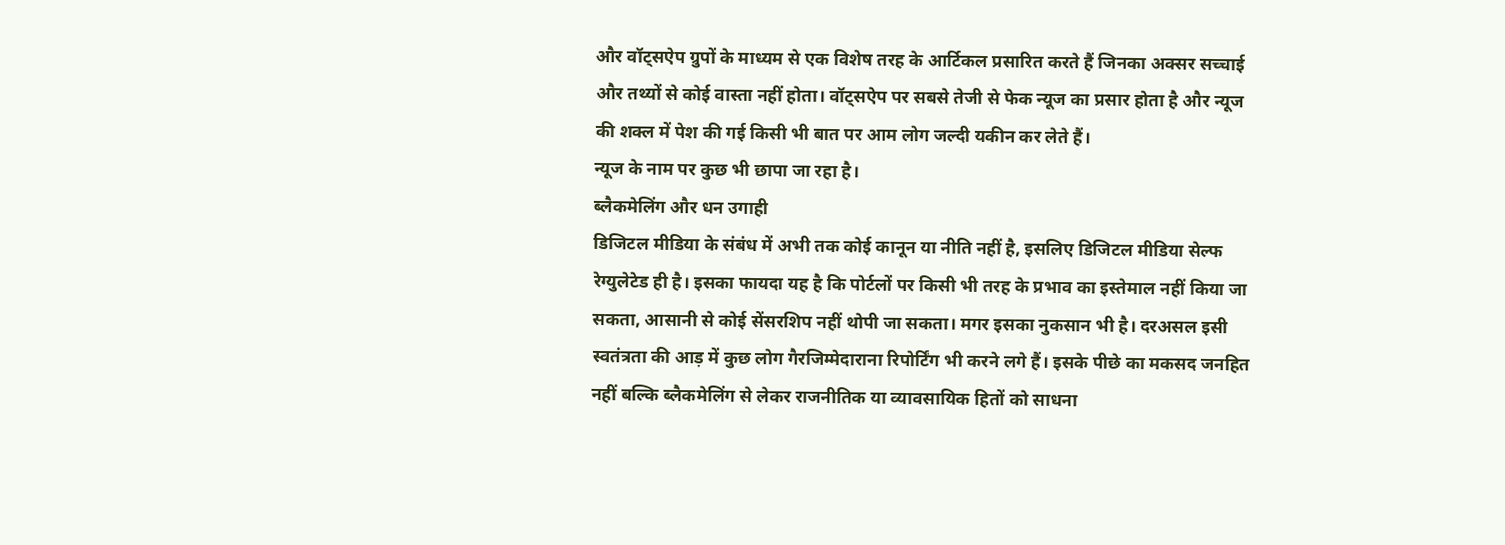और वॉट्सऐप ग्रुपों के माध्यम से एक विशेष तरह के आर्टिकल प्रसारित करते हैं जिनका अक्सर सच्चाई और तथ्यों से कोई वास्ता नहीं होता। वॉट्सऐप पर सबसे तेजी से फेक न्यूज का प्रसार होता है और न्यूज की शक्ल में पेश की गई किसी भी बात पर आम लोग जल्दी यकीन कर लेते हैं।
न्यूज के नाम पर कुछ भी छापा जा रहा है।
ब्लैकमेलिंग और धन उगाही
डिजिटल मीडिया के संबंध में अभी तक कोई कानून या नीति नहीं है, इसलिए डिजिटल मीडिया सेल्फ रेग्युलेटेड ही है। इसका फायदा यह है कि पोर्टलों पर किसी भी तरह के प्रभाव का इस्तेमाल नहीं किया जा सकता, आसानी से कोई सेंसरशिप नहीं थोपी जा सकता। मगर इसका नुकसान भी है। दरअसल इसी स्वतंत्रता की आड़ में कुछ लोग गैरजिम्मेदाराना रिपोर्टिंग भी करने लगे हैं। इसके पीछे का मकसद जनहित नहीं बल्कि ब्लैकमेलिंग से लेकर राजनीतिक या व्यावसायिक हितों को साधना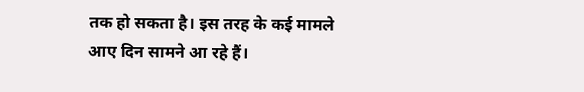तक हो सकता है। इस तरह के कई मामले आए दिन सामने आ रहे हैं।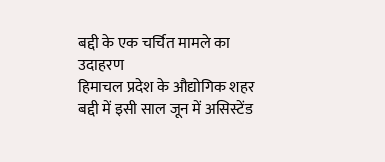बद्दी के एक चर्चित मामले का उदाहरण
हिमाचल प्रदेश के औद्योगिक शहर बद्दी में इसी साल जून में असिस्टेंड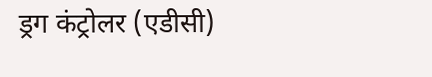ड्रग कंट्रोलर (एडीसी)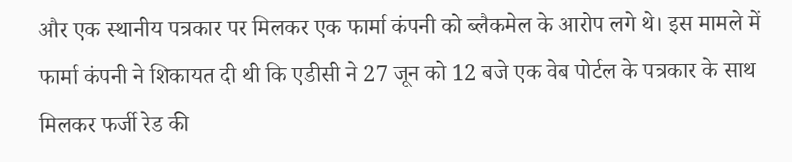और एक स्थानीय पत्रकार पर मिलकर एक फार्मा कंपनी को ब्लैकमेल के आरोप लगे थे। इस मामले में फार्मा कंपनी ने शिकायत दी थी कि एडीसी ने 27 जून को 12 बजे एक वेब पोर्टल के पत्रकार के साथ मिलकर फर्जी रेड की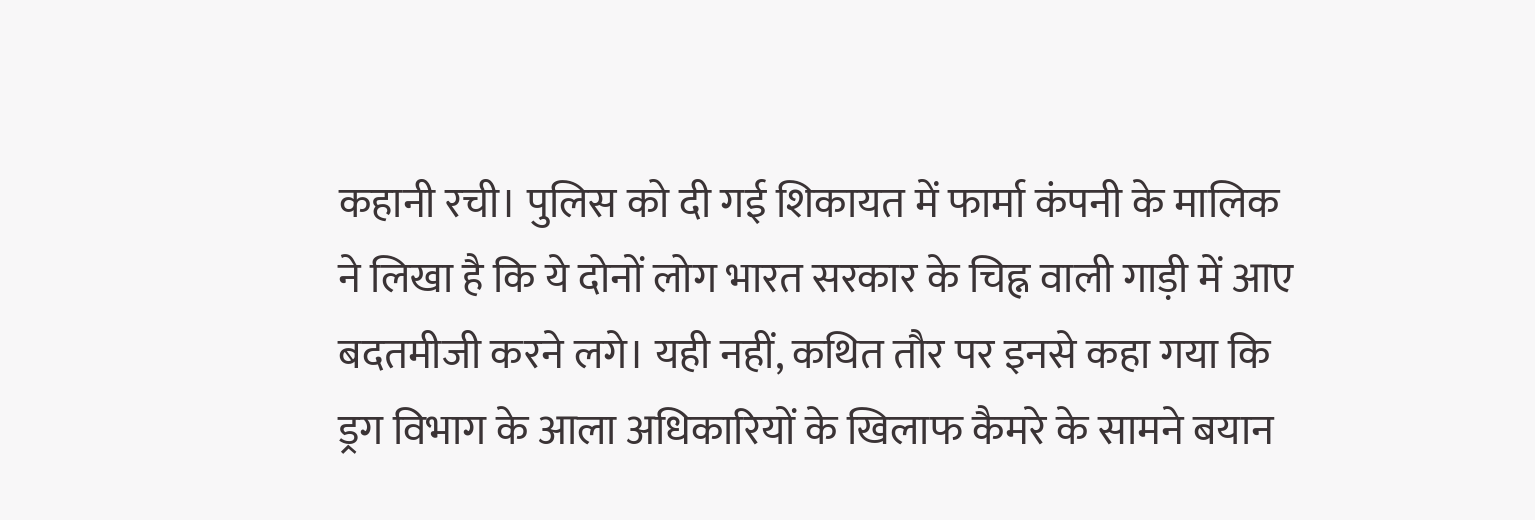कहानी रची। पुलिस को दी गई शिकायत में फार्मा कंपनी के मालिक ने लिखा है कि ये दोनों लोग भारत सरकार के चिह्न वाली गाड़ी में आए बदतमीजी करने लगे। यही नहीं, कथित तौर पर इनसे कहा गया कि ड्रग विभाग के आला अधिकारियों के खिलाफ कैमरे के सामने बयान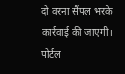दो वरना सैंपल भरके कार्रवाई की जाएगी।
पोर्टल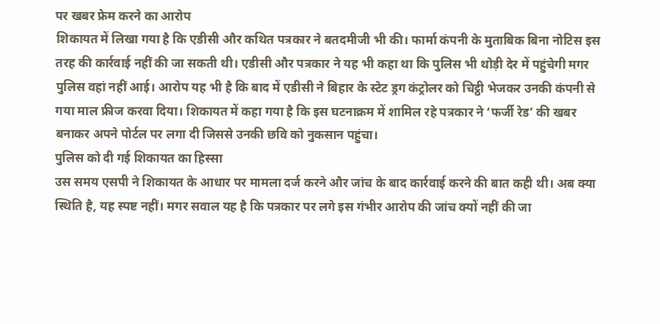पर खबर फ्रेम करने का आरोप
शिकायत में लिखा गया है कि एडीसी और कथित पत्रकार ने बतदमीजी भी की। फार्मा कंपनी के मुताबिक बिना नोटिस इस तरह की कार्रवाई नहीं की जा सकती थी। एडीसी और पत्रकार ने यह भी कहा था कि पुलिस भी थोड़ी देर में पहुंचेगी मगर पुलिस वहां नहीं आई। आरोप यह भी है कि बाद में एडीसी ने बिहार के स्टेट ड्रग कंट्रोलर को चिट्ठी भेजकर उनकी कंपनी से गया माल फ्रीज करवा दिया। शिकायत में कहा गया है कि इस घटनाक्रम में शामिल रहे पत्रकार ने ‘फर्जी रेड’ की खबर बनाकर अपने पोर्टल पर लगा दी जिससे उनकी छवि को नुकसान पहुंचा।
पुलिस को दी गई शिकायत का हिस्सा
उस समय एसपी ने शिकायत के आधार पर मामला दर्ज करने और जांच के बाद कार्रवाई करने की बात कही थी। अब क्या स्थिति है, यह स्पष्ट नहीं। मगर सवाल यह है कि पत्रकार पर लगे इस गंभीर आरोप की जांच क्यों नहीं की जा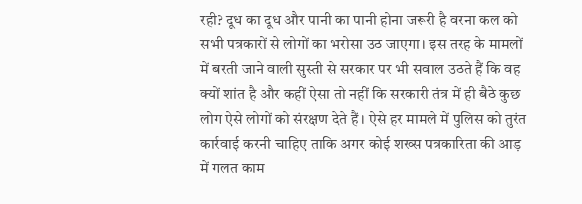रही? दूध का दूध और पानी का पानी होना जरूरी है वरना कल को सभी पत्रकारों से लोगों का भरोसा उठ जाएगा। इस तरह के मामलों में बरती जाने वाली सुस्ती से सरकार पर भी सवाल उठते हैं कि वह क्यों शांत है और कहीं ऐसा तो नहीं कि सरकारी तंत्र में ही बैठे कुछ लोग ऐसे लोगों को संरक्षण देते हैं। ऐसे हर मामले में पुलिस को तुरंत कार्रवाई करनी चाहिए ताकि अगर कोई शख्स पत्रकारिता की आड़ में गलत काम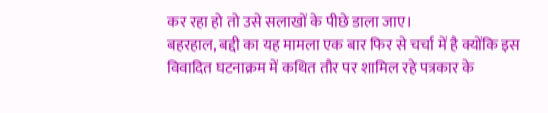कर रहा हो तो उसे सलाखों के पीछे डाला जाए।
बहरहाल, बद्दी का यह मामला एक बार फिर से चर्चा में है क्योंकि इस विवादित घटनाक्रम में कथित तौर पर शामिल रहे पत्रकार के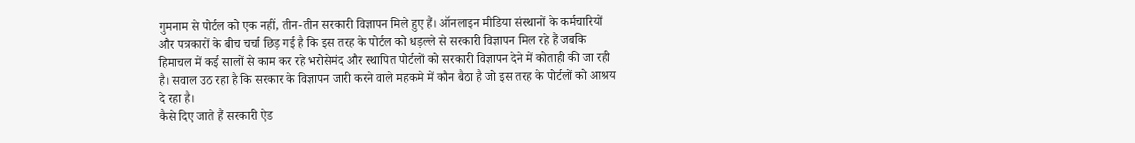गुमनाम से पोर्टल को एक नहीं, तीन-तीन सरकारी विज्ञापन मिले हुए हैं। ऑनलाइन मीडिया संस्थानों के कर्मचारियों और पत्रकारों के बीच चर्चा छिड़ गई है कि इस तरह के पोर्टल को धड़ल्ले से सरकारी विज्ञापन मिल रहे हैं जबकि हिमाचल में कई सालों से काम कर रहे भरोसेमंद और स्थापित पोर्टलों को सरकारी विज्ञापन देने में कोताही की जा रही है। सवाल उठ रहा है कि सरकार के विज्ञापन जारी करने वाले महकमे में कौन बैठा है जो इस तरह के पोर्टलों को आश्रय दे रहा है।
कैसे दिए जाते हैं सरकारी ऐड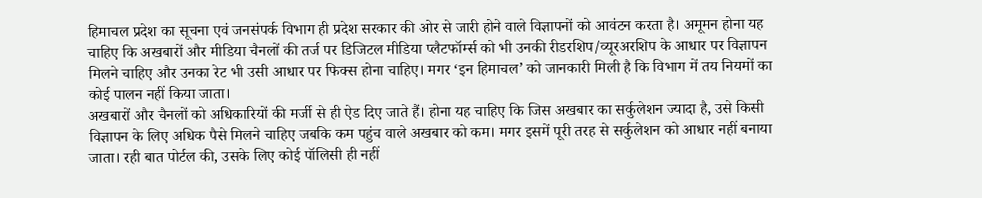हिमाचल प्रदेश का सूचना एवं जनसंपर्क विभाग ही प्रदेश सरकार की ओर से जारी होने वाले विज्ञापनों को आवंटन करता है। अमूमन होना यह चाहिए कि अखबारों और मीडिया चैनलों की तर्ज पर डिजिटल मीडिया प्लैटफॉर्म्स को भी उनकी रीडरशिप/व्यूरअरशिप के आधार पर विज्ञापन मिलने चाहिए और उनका रेट भी उसी आधार पर फिक्स होना चाहिए। मगर ‘इन हिमाचल’ को जानकारी मिली है कि विभाग में तय नियमों का कोई पालन नहीं किया जाता।
अखबारों और चैनलों को अधिकारियों की मर्जी से ही ऐड दिए जाते हैं। होना यह चाहिए कि जिस अखबार का सर्कुलेशन ज्यादा है, उसे किसी विज्ञापन के लिए अधिक पैसे मिलने चाहिए जबकि कम पहुंच वाले अखबार को कम। मगर इसमें पूरी तरह से सर्कुलेशन को आधार नहीं बनाया जाता। रही बात पोर्टल की, उसके लिए कोई पॉलिसी ही नहीं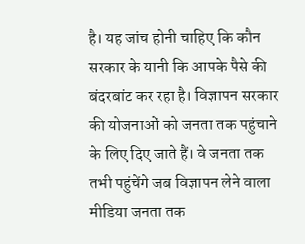है। यह जांच होनी चाहिए कि कौन सरकार के यानी कि आपके पैसे की बंदरबांट कर रहा है। विज्ञापन सरकार की योजनाओं को जनता तक पहुंचाने के लिए दिए जाते हैं। वे जनता तक तभी पहुंचेंगे जब विज्ञापन लेने वाला मीडिया जनता तक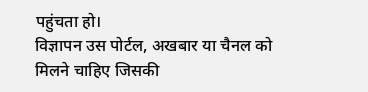पहुंचता हो।
विज्ञापन उस पोर्टल, अखबार या चैनल को मिलने चाहिए जिसकी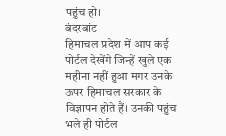पहुंच हो।
बंदरबांट
हिमाचल प्रदेश में आप कई पोर्टल देखेंगे जिन्हें खुले एक महीना नहीं हुआ मगर उनके ऊपर हिमाचल सरकार के विज्ञापन होते हैं। उनकी पहुंच भले ही पोर्टल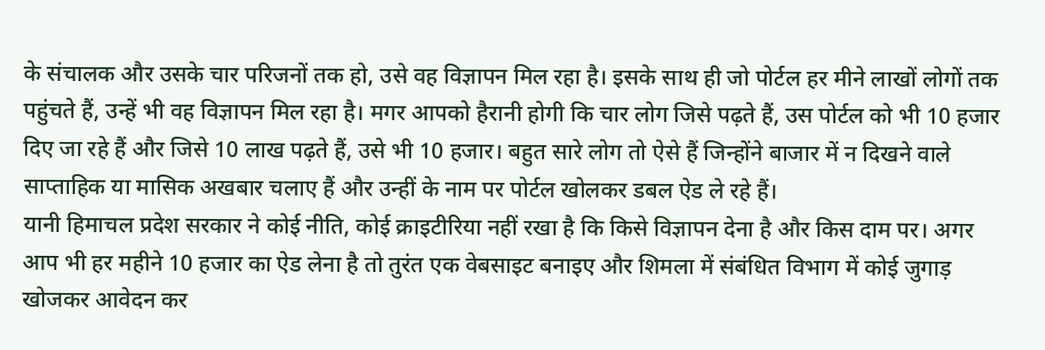के संचालक और उसके चार परिजनों तक हो, उसे वह विज्ञापन मिल रहा है। इसके साथ ही जो पोर्टल हर मीने लाखों लोगों तक पहुंचते हैं, उन्हें भी वह विज्ञापन मिल रहा है। मगर आपको हैरानी होगी कि चार लोग जिसे पढ़ते हैं, उस पोर्टल को भी 10 हजार दिए जा रहे हैं और जिसे 10 लाख पढ़ते हैं, उसे भी 10 हजार। बहुत सारे लोग तो ऐसे हैं जिन्होंने बाजार में न दिखने वाले साप्ताहिक या मासिक अखबार चलाए हैं और उन्हीं के नाम पर पोर्टल खोलकर डबल ऐड ले रहे हैं।
यानी हिमाचल प्रदेश सरकार ने कोई नीति, कोई क्राइटीरिया नहीं रखा है कि किसे विज्ञापन देना है और किस दाम पर। अगर आप भी हर महीने 10 हजार का ऐड लेना है तो तुरंत एक वेबसाइट बनाइए और शिमला में संबंधित विभाग में कोई जुगाड़ खोजकर आवेदन कर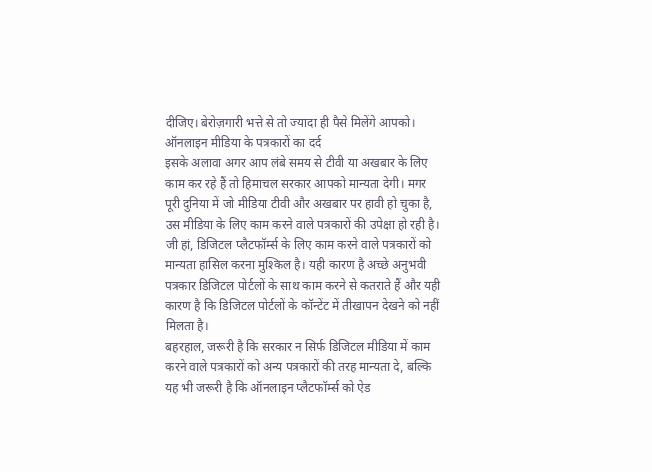दीजिए। बेरोज़गारी भत्ते से तो ज्यादा ही पैसे मिलेंगे आपको।
ऑनलाइन मीडिया के पत्रकारों का दर्द
इसके अलावा अगर आप लंबे समय से टीवी या अखबार के लिए काम कर रहे हैं तो हिमाचल सरकार आपको मान्यता देगी। मगर पूरी दुनिया में जो मीडिया टीवी और अखबार पर हावी हो चुका है, उस मीडिया के लिए काम करने वाले पत्रकारों की उपेक्षा हो रही है। जी हां, डिजिटल प्लैटफॉर्म्स के लिए काम करने वाले पत्रकारों को मान्यता हासिल करना मुश्किल है। यही कारण है अच्छे अनुभवी पत्रकार डिजिटल पोर्टलों के साथ काम करने से कतराते हैं और यही कारण है कि डिजिटल पोर्टलों के कॉन्टेंट में तीखापन देखने को नहीं मिलता है।
बहरहाल, जरूरी है कि सरकार न सिर्फ डिजिटल मीडिया में काम करने वाले पत्रकारों को अन्य पत्रकारों की तरह मान्यता दे, बल्कि यह भी जरूरी है कि ऑनलाइन प्लैटफॉर्म्स को ऐड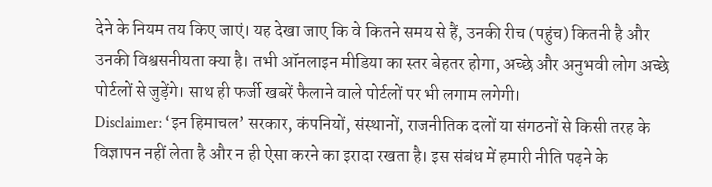देने के नियम तय किए जाएं। यह देखा जाए कि वे कितने समय से हैं, उनकी रीच (पहुंच) कितनी है और उनकी विश्वसनीयता क्या है। तभी ऑनलाइन मीडिया का स्तर बेहतर होगा, अच्छे और अनुभवी लोग अच्छे पोर्टलों से जुड़ेंगे। साथ ही फर्जी खबरें फैलाने वाले पोर्टलों पर भी लगाम लगेगी।
Disclaimer: ‘इन हिमाचल’ सरकार, कंपनियों, संस्थानों, राजनीतिक दलों या संगठनों से किसी तरह के विज्ञापन नहीं लेता है और न ही ऐसा करने का इरादा रखता है। इस संबंध में हमारी नीति पढ़ने के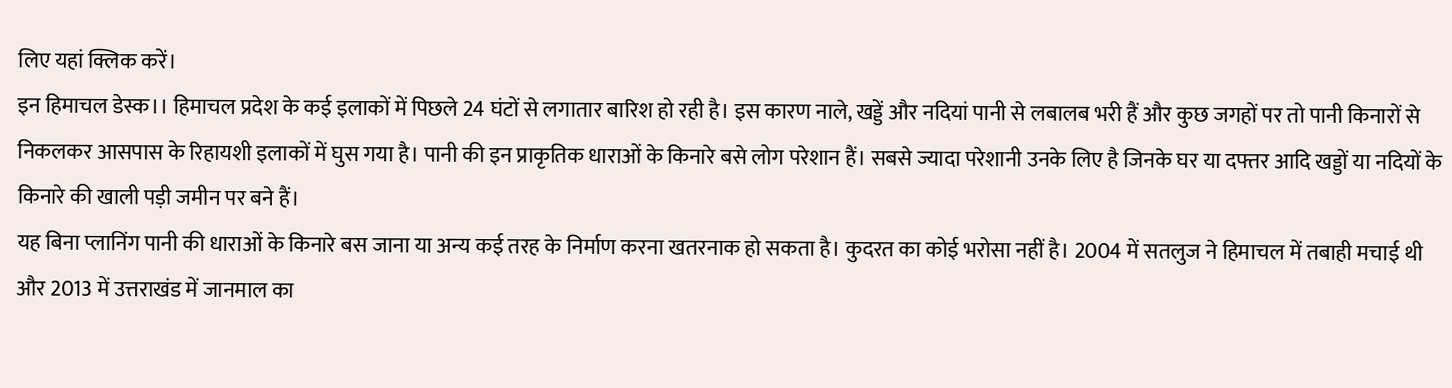लिए यहां क्लिक करें।
इन हिमाचल डेस्क।। हिमाचल प्रदेश के कई इलाकों में पिछले 24 घंटों से लगातार बारिश हो रही है। इस कारण नाले, खड्डें और नदियां पानी से लबालब भरी हैं और कुछ जगहों पर तो पानी किनारों से निकलकर आसपास के रिहायशी इलाकों में घुस गया है। पानी की इन प्राकृतिक धाराओं के किनारे बसे लोग परेशान हैं। सबसे ज्यादा परेशानी उनके लिए है जिनके घर या दफ्तर आदि खड्डों या नदियों के किनारे की खाली पड़ी जमीन पर बने हैं।
यह बिना प्लानिंग पानी की धाराओं के किनारे बस जाना या अन्य कई तरह के निर्माण करना खतरनाक हो सकता है। कुदरत का कोई भरोसा नहीं है। 2004 में सतलुज ने हिमाचल में तबाही मचाई थी और 2013 में उत्तराखंड में जानमाल का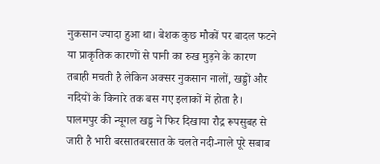नुकसान ज्यादा हुआ था। बेशक कुछ मौकों पर बादल फटने या प्राकृतिक कारणों से पानी का रुख मुड़ने के कारण तबाही मचती है लेकिन अक्सर नुकसान नालों, खड्डों और नदियों के किनारे तक बस गए इलाकों में होता है।
पालमपुर की न्यूगल खड्ड ने फिर दिखाया रौद्र रूपसुबह से जारी है भारी बरसातबरसात के चलते नदी-नाले पूरे सबाब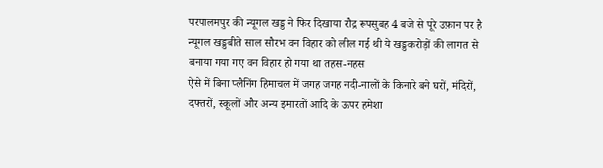परपालमपुर की न्यूगल खड्ड ने फिर दिखाया रौद्र रूपसुबह 4 बजे से पूरे उफ़ान पर है न्यूगल खड्डबीते साल सौरभ वन विहार को लील गई थी ये खड्डकरोड़ों की लागत से बनाया गया गए वन विहार हो गया था तहस-नहस
ऐसे में बिना प्लैनिंग हिमाचल में जगह जगह नदी-नालों के किनारे बने घरों, मंदिरों, दफ्तरों, स्कूलों और अन्य इमारतों आदि के ऊपर हमेशा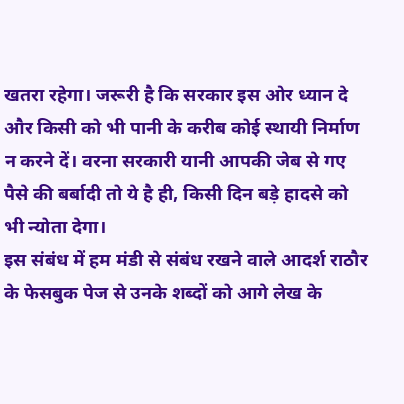खतरा रहेगा। जरूरी है कि सरकार इस ओर ध्यान दे और किसी को भी पानी के करीब कोई स्थायी निर्माण न करने दें। वरना सरकारी यानी आपकी जेब से गए पैसे की बर्बादी तो ये है ही, किसी दिन बड़े हादसे को भी न्योता देगा।
इस संबंध में हम मंडी से संबंध रखने वाले आदर्श राठौर के फेसबुक पेज से उनके शब्दों को आगे लेख के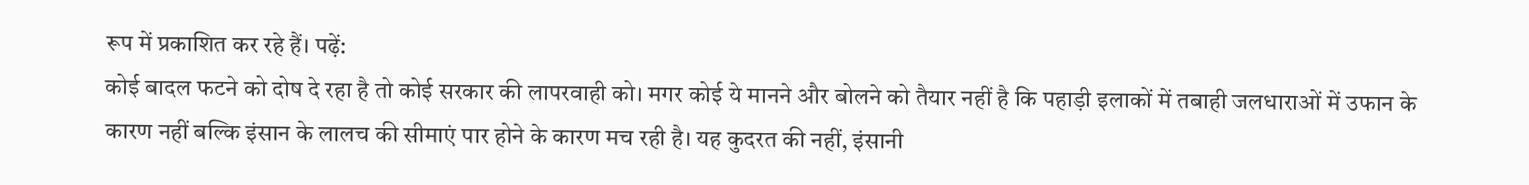रूप में प्रकाशित कर रहे हैं। पढ़ें:
कोई बादल फटने को दोष दे रहा है तो कोई सरकार की लापरवाही को। मगर कोई ये मानने और बोलने को तैयार नहीं है कि पहाड़ी इलाकों में तबाही जलधाराओं में उफान के कारण नहीं बल्कि इंसान के लालच की सीमाएं पार होने के कारण मच रही है। यह कुदरत की नहीं, इंसानी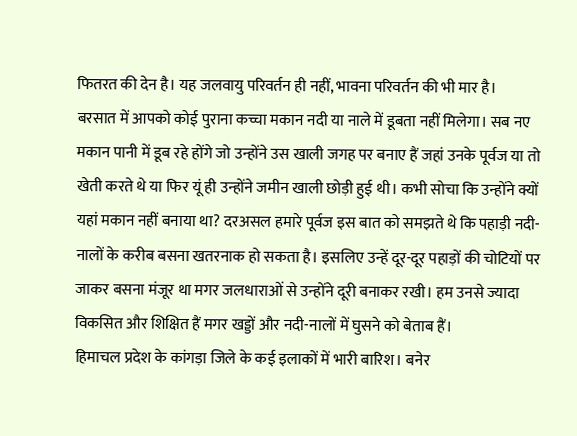फितरत की देन है। यह जलवायु परिवर्तन ही नहीं, भावना परिवर्तन की भी मार है।
बरसात में आपको कोई पुराना कच्चा मकान नदी या नाले में डूबता नहीं मिलेगा। सब नए मकान पानी में डूब रहे होंगे जो उन्होंने उस खाली जगह पर बनाए हैं जहां उनके पूर्वज या तो खेती करते थे या फिर यूं ही उन्होंने जमीन खाली छोड़ी हुई थी। कभी सोचा कि उन्होंने क्यों यहां मकान नहीं बनाया था? दरअसल हमारे पूर्वज इस बात को समझते थे कि पहाड़ी नदी-नालों के करीब बसना खतरनाक हो सकता है। इसलिए उन्हें दूर-दूर पहाड़ों की चोटियों पर जाकर बसना मंजूर था मगर जलधाराओं से उन्होंने दूरी बनाकर रखी। हम उनसे ज्यादा विकसित और शिक्षित हैं मगर खड्डों और नदी-नालों में घुसने को बेताब हैं।
हिमाचल प्रदेश के कांगड़ा जिले के कई इलाकों में भारी बारिश। बनेर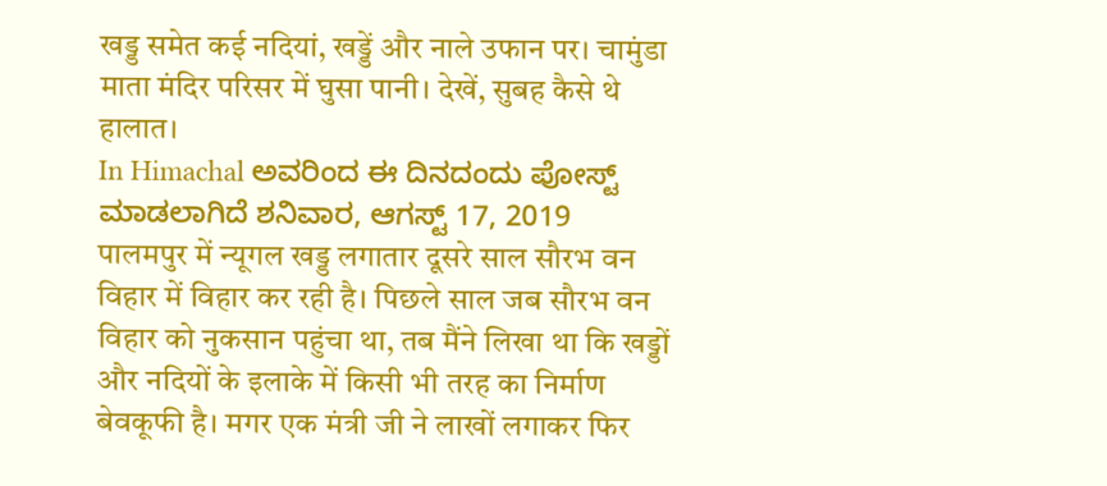खड्ड समेत कई नदियां, खड्डें और नाले उफान पर। चामुंडा माता मंदिर परिसर में घुसा पानी। देखें, सुबह कैसे थे हालात।
In Himachal ಅವರಿಂದ ಈ ದಿನದಂದು ಪೋಸ್ಟ್ ಮಾಡಲಾಗಿದೆ ಶನಿವಾರ, ಆಗಸ್ಟ್ 17, 2019
पालमपुर में न्यूगल खड्ड लगातार दूसरे साल सौरभ वन विहार में विहार कर रही है। पिछले साल जब सौरभ वन विहार को नुकसान पहुंचा था, तब मैंने लिखा था कि खड्डों और नदियों के इलाके में किसी भी तरह का निर्माण बेवकूफी है। मगर एक मंत्री जी ने लाखों लगाकर फिर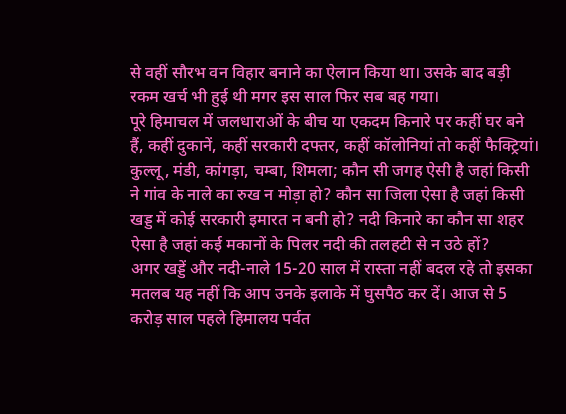से वहीं सौरभ वन विहार बनाने का ऐलान किया था। उसके बाद बड़ी रकम खर्च भी हुई थी मगर इस साल फिर सब बह गया।
पूरे हिमाचल में जलधाराओं के बीच या एकदम किनारे पर कहीं घर बने हैं, कहीं दुकानें, कहीं सरकारी दफ्तर, कहीं कॉलोनियां तो कहीं फैक्ट्रियां। कुल्लू, मंडी, कांगड़ा, चम्बा, शिमला; कौन सी जगह ऐसी है जहां किसी ने गांव के नाले का रुख न मोड़ा हो? कौन सा जिला ऐसा है जहां किसी खड्ड में कोई सरकारी इमारत न बनी हो? नदी किनारे का कौन सा शहर ऐसा है जहां कई मकानों के पिलर नदी की तलहटी से न उठे हों?
अगर खड्डें और नदी-नाले 15-20 साल में रास्ता नहीं बदल रहे तो इसका मतलब यह नहीं कि आप उनके इलाके में घुसपैठ कर दें। आज से 5 करोड़ साल पहले हिमालय पर्वत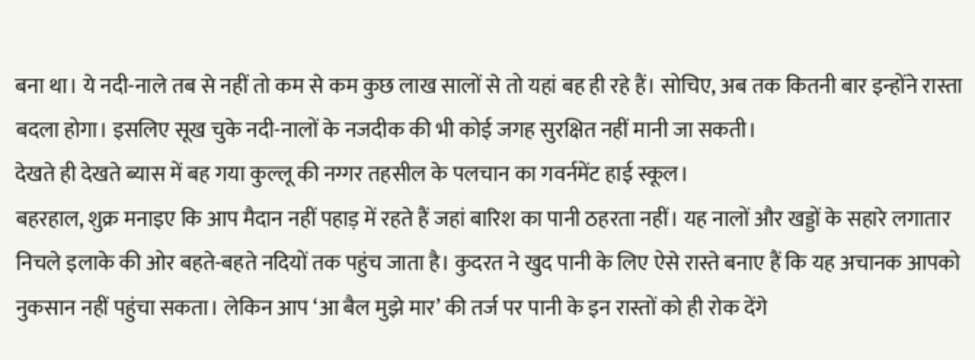बना था। ये नदी-नाले तब से नहीं तो कम से कम कुछ लाख सालों से तो यहां बह ही रहे हैं। सोचिए, अब तक कितनी बार इन्होंने रास्ता बदला होगा। इसलिए सूख चुके नदी-नालों के नजदीक की भी कोई जगह सुरक्षित नहीं मानी जा सकती।
देखते ही देखते ब्यास में बह गया कुल्लू की नग्गर तहसील के पलचान का गवर्नमेंट हाई स्कूल।
बहरहाल, शुक्र मनाइए कि आप मैदान नहीं पहाड़ में रहते हैं जहां बारिश का पानी ठहरता नहीं। यह नालों और खड्डों के सहारे लगातार निचले इलाके की ओर बहते-बहते नदियों तक पहुंच जाता है। कुदरत ने खुद पानी के लिए ऐसे रास्ते बनाए हैं कि यह अचानक आपको नुकसान नहीं पहुंचा सकता। लेकिन आप ‘आ बैल मुझे मार’ की तर्ज पर पानी के इन रास्तों को ही रोक देंगे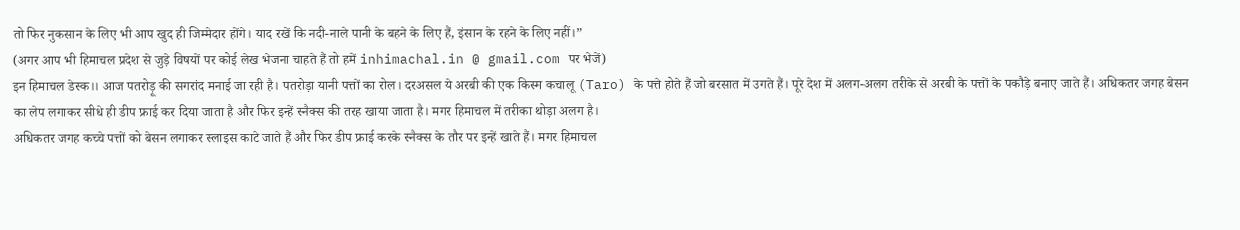तो फिर नुकसान के लिए भी आप खुद ही जिम्मेदार होंगे। याद रखें कि नदी-नाले पानी के बहने के लिए हैं, इंसान के रहने के लिए नहीं।”
(अगर आप भी हिमाचल प्रदेश से जुड़े विषयों पर कोई लेख भेजना चाहते हैं तो हमें inhimachal.in @ gmail.com पर भेजें)
इन हिमाचल डेस्क।। आज पतरोड़ू की सगरांद मनाई जा रही है। पतरोड़ा यानी पत्तों का रोल। दरअसल ये अरबी की एक किस्म कचालू (Taro) के पत्ते होते हैं जो बरसात में उगते हैं। पूरे देश में अलग-अलग तरीके से अरबी के पत्तों के पकौड़े बनाए जाते हैं। अधिकतर जगह बेसन का लेप लगाकर सीधे ही डीप फ्राई कर दिया जाता है और फिर इन्हें स्नैक्स की तरह खाया जाता है। मगर हिमाचल में तरीका थोड़ा अलग है।
अधिकतर जगह कच्चे पत्तों को बेसन लगाकर स्लाइस काटे जाते हैं और फिर डीप फ्राई करके स्नैक्स के तौर पर इन्हें खाते हैं। मगर हिमाचल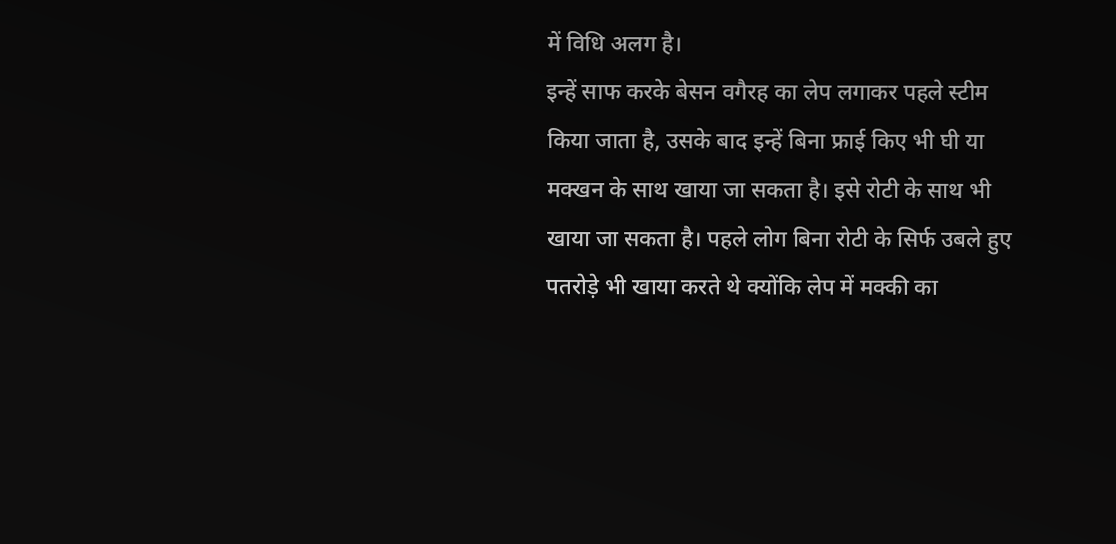में विधि अलग है।
इन्हें साफ करके बेसन वगैरह का लेप लगाकर पहले स्टीम किया जाता है, उसके बाद इन्हें बिना फ्राई किए भी घी या मक्खन के साथ खाया जा सकता है। इसे रोटी के साथ भी खाया जा सकता है। पहले लोग बिना रोटी के सिर्फ उबले हुए पतरोड़े भी खाया करते थे क्योंकि लेप में मक्की का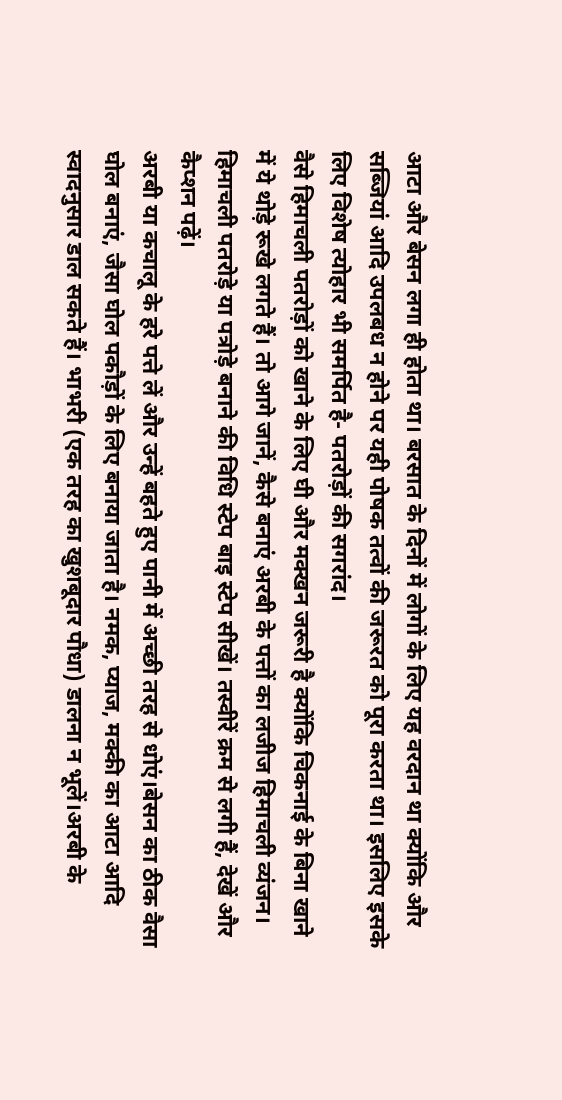आटा और बेसन लगा ही होता था। बरसात के दिनों में लोगों के लिए यह वरदान था क्योंकि और सब्जियां आदि उपलबध न होने पर यही पोषक तत्वों की जरूरत को पूरा करता था। इसलिए इसके लिए विशेष त्योहार भी समर्पित है- पतरोड़ों की सगरांद।
वैसे हिमाचली पतरोड़ों को खाने के लिए घी और मक्खन जरूरी है क्योंकि चिकनाई के बिना खाने में ये थोड़े रूखे लगते हैं। तो आगे जानें, कैसे बनाएं अरबी के पत्तों का लजीज हिमाचली व्यंजन।
हिमाचली पतरोड़े या पत्रोड़े बनाने की विधि स्टेप बाइ स्टेप सीखें। तस्वीरें क्रम से लगी हैं, देखें और कैप्शन पढ़ें।
अरबी या कचालू के हरे पत्ते लें और उन्हें बहते हुए पानी में अच्छी तरह से धोएं।बेसन का ठीक वैसा घोल बनाएं, जैसा घोल पकौड़ों के लिए बनाया जाता है। नमक, प्याज, मक्की का आटा आदि स्वादनुसार डाल सकते हैं। भाभरी (एक तरह का खुशबूदार पौधा) डालना न भूलें।अरबी के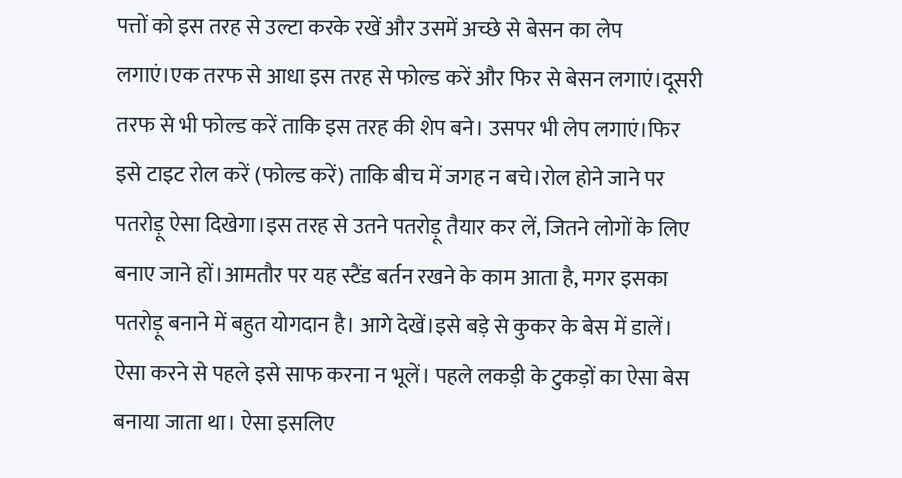पत्तों को इस तरह से उल्टा करके रखें और उसमें अच्छे से बेसन का लेप लगाएं।एक तरफ से आधा इस तरह से फोल्ड करें और फिर से बेसन लगाएं।दूसरी तरफ से भी फोल्ड करें ताकि इस तरह की शेप बने। उसपर भी लेप लगाएं।फिर इसे टाइट रोल करें (फोल्ड करें) ताकि बीच में जगह न बचे।रोल होने जाने पर पतरोड़ू ऐसा दिखेगा।इस तरह से उतने पतरोड़ू तैयार कर लें, जितने लोगों के लिए बनाए जाने हों।आमतौर पर यह स्टैंड बर्तन रखने के काम आता है, मगर इसका पतरोड़ू बनाने में बहुत योगदान है। आगे देखें।इसे बड़े से कुकर के बेस में डालें। ऐसा करने से पहले इसे साफ करना न भूलें। पहले लकड़ी के टुकड़ों का ऐसा बेस बनाया जाता था। ऐसा इसलिए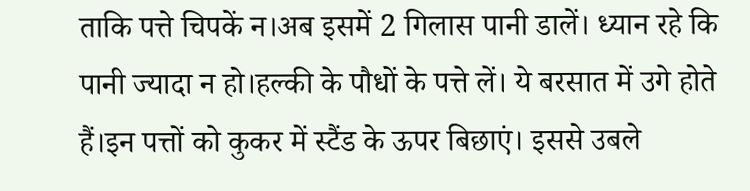ताकि पत्ते चिपकें न।अब इसमें 2 गिलास पानी डालें। ध्यान रहे कि पानी ज्यादा न हो।हल्की के पौधों के पत्ते लें। ये बरसात में उगे होते हैं।इन पत्तों को कुकर में स्टैंड के ऊपर बिछाएं। इससे उबले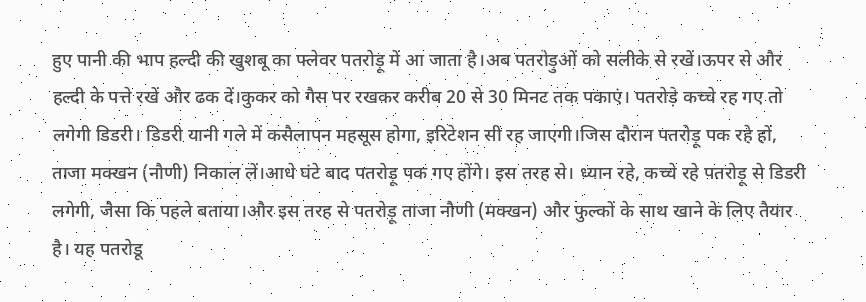हुए पानी की भाप हल्दी की खुशबू का फ्लेवर पतरोड़ू में आ जाता है।अब पतरोड़ुओं को सलीके से रखें।ऊपर से और हल्दी के पत्ते रखें और ढक दें।कुकर को गैस पर रखकर करीब 20 से 30 मिनट तक पकाएं। पतरोड़े कच्चे रह गए तो लगेगी डिडरी। डिडरी यानी गले में कसैलापन महसूस होगा, इरिटेशन सी रह जाएगी।जिस दौरान पतरोड़ू पक रहे हों, ताजा मक्खन (नौणी) निकाल लें।आधे घंटे बाद पतरोड़ू पक गए होंगे। इस तरह से। ध्यान रहे, कच्चे रहे पतरोड़ू से डिडरी लगेगी, जैसा कि पहले बताया।और इस तरह से पतरोड़ू ताजा नौणी (मक्खन) और फुल्कों के साथ खाने के लिए तैयार है। यह पतरोडू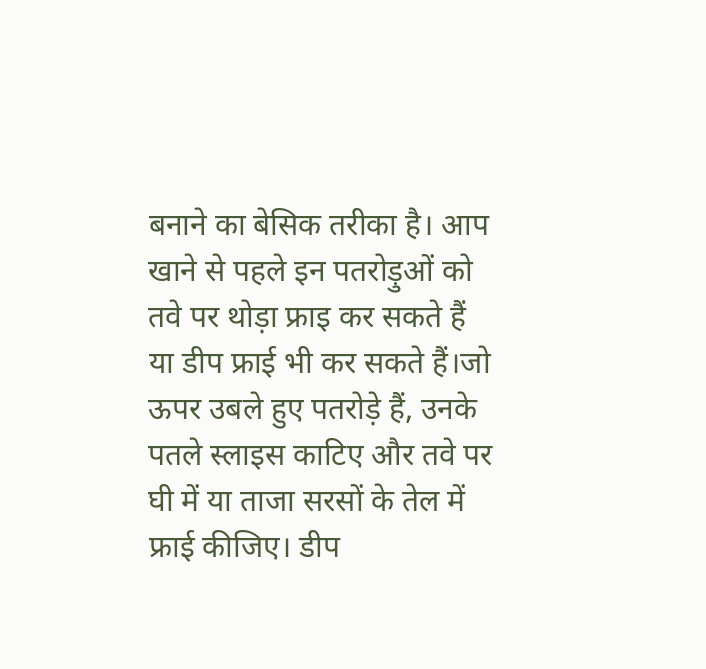बनाने का बेसिक तरीका है। आप खाने से पहले इन पतरोड़ुओं को तवे पर थोड़ा फ्राइ कर सकते हैं या डीप फ्राई भी कर सकते हैं।जो ऊपर उबले हुए पतरोड़े हैं, उनके पतले स्लाइस काटिए और तवे पर घी में या ताजा सरसों के तेल में फ्राई कीजिए। डीप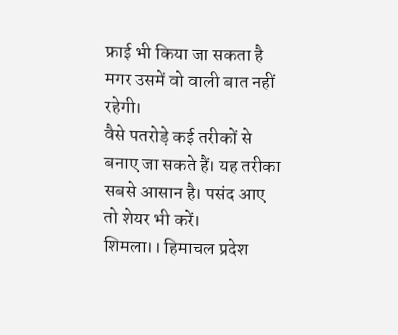फ्राई भी किया जा सकता है मगर उसमें वो वाली बात नहीं रहेगी।
वैसे पतरोड़े कई तरीकों से बनाए जा सकते हैं। यह तरीका सबसे आसान है। पसंद आए तो शेयर भी करें।
शिमला।। हिमाचल प्रदेश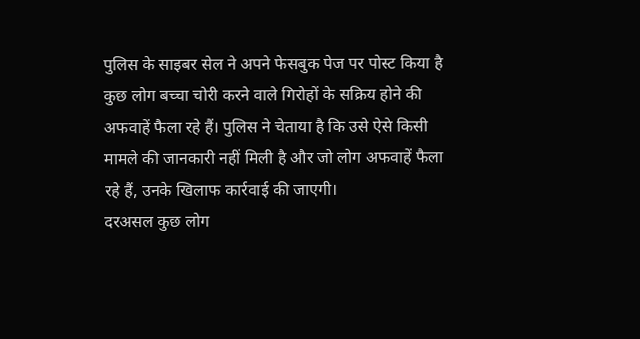पुलिस के साइबर सेल ने अपने फेसबुक पेज पर पोस्ट किया है कुछ लोग बच्चा चोरी करने वाले गिरोहों के सक्रिय होने की अफवाहें फैला रहे हैं। पुलिस ने चेताया है कि उसे ऐसे किसी मामले की जानकारी नहीं मिली है और जो लोग अफवाहें फैला रहे हैं, उनके खिलाफ कार्रवाई की जाएगी।
दरअसल कुछ लोग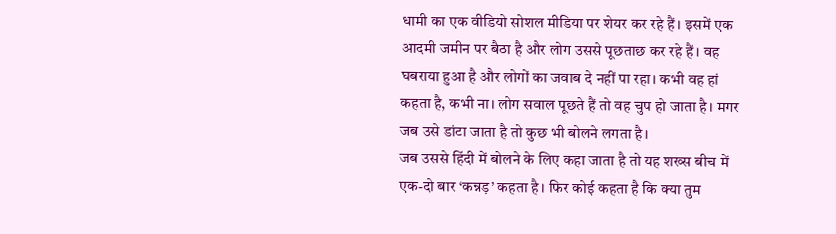धामी का एक वीडियो सोशल मीडिया पर शेयर कर रहे हैं। इसमें एक आदमी जमीन पर बैठा है और लोग उससे पूछताछ कर रहे हैं। वह घबराया हुआ है और लोगों का जवाब दे नहीं पा रहा। कभी वह हां कहता है, कभी ना। लोग सवाल पूछते हैं तो वह चुप हो जाता है। मगर जब उसे डांटा जाता है तो कुछ भी बोलने लगता है।
जब उससे हिंदी में बोलने के लिए कहा जाता है तो यह शख्स बीच में एक-दो बार ‘कन्नड़’ कहता है। फिर कोई कहता है कि क्या तुम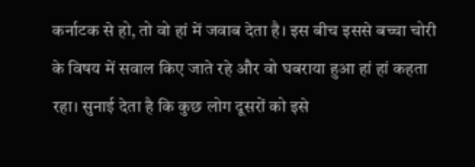कर्नाटक से हो, तो वो हां में जवाब देता है। इस बीच इससे बच्चा चोरी के विषय में सवाल किए जाते रहे और वो घबराया हुआ हां हां कहता रहा। सुनाई देता है कि कुछ लोग दूसरों को इसे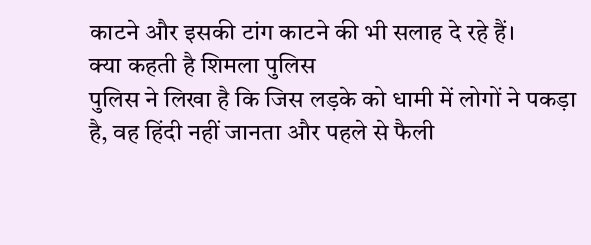काटने और इसकी टांग काटने की भी सलाह दे रहे हैं।
क्या कहती है शिमला पुलिस
पुलिस ने लिखा है कि जिस लड़के को धामी में लोगों ने पकड़ा है, वह हिंदी नहीं जानता और पहले से फैली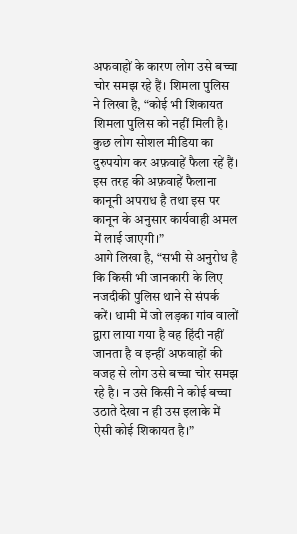अफवाहों के कारण लोग उसे बच्चा चोर समझ रहे हैं। शिमला पुलिस ने लिखा है, “कोई भी शिकायत शिमला पुलिस को नहीं मिली है। कुछ लोग सोशल मीडिया का दुरुपयोग कर अफ़वाहें फैला रहें हैं। इस तरह की अफ़वाहें फैलाना कानूनी अपराध है तथा इस पर कानून के अनुसार कार्यवाही अमल में लाई जाएगी।”
आगे लिखा है, “सभी से अनुरोध है कि किसी भी जानकारी के लिए नजदीकी पुलिस थाने से संपर्क करें। धामी में जो लड़का गांव वालों द्वारा लाया गया है वह हिंदी नहीं जानता है व इन्हीं अफवाहों की वजह से लोग उसे बच्चा चोर समझ रहे है। न उसे किसी ने कोई बच्चा उठाते देखा न ही उस इलाके में ऐसी कोई शिकायत है।”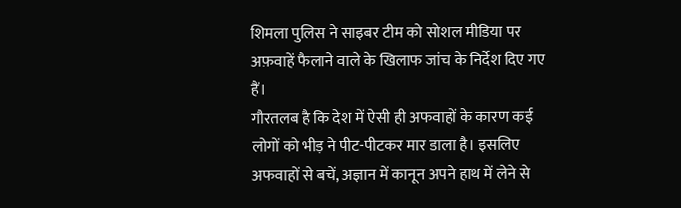शिमला पुलिस ने साइबर टीम को सोशल मीडिया पर अफ़वाहें फैलाने वाले के खिलाफ जांच के निर्देश दिए गए हैं।
गौरतलब है कि देश में ऐसी ही अफवाहों के कारण कई लोगों को भीड़ ने पीट-पीटकर मार डाला है। इसलिए अफवाहों से बचें, अज्ञान में कानून अपने हाथ में लेने से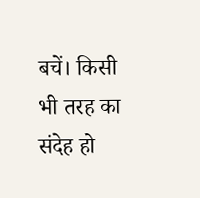बचें। किसी भी तरह का संदेह हो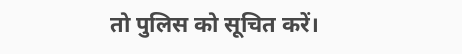तो पुलिस को सूचित करें।